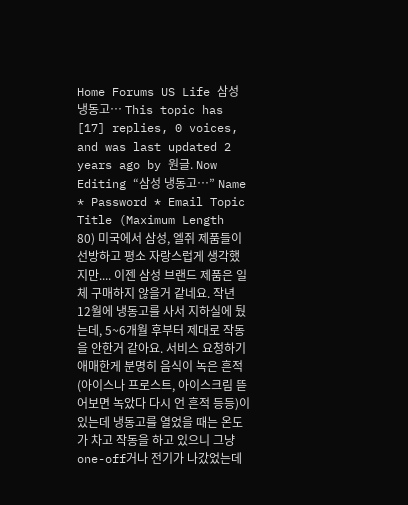Home Forums US Life 삼성 냉동고… This topic has [17] replies, 0 voices, and was last updated 2 years ago by 원글. Now Editing “삼성 냉동고…” Name * Password * Email Topic Title (Maximum Length 80) 미국에서 삼성, 엘쥐 제품들이 선방하고 평소 자랑스럽게 생각했지만.... 이젠 삼성 브랜드 제품은 일체 구매하지 않을거 같네요. 작년 12월에 냉동고를 사서 지하실에 뒀는데, 5~6개월 후부터 제대로 작동을 안한거 같아요. 서비스 요청하기 애매한게 분명히 음식이 녹은 흔적(아이스나 프로스트, 아이스크림 뜯어보면 녹았다 다시 언 흔적 등등)이 있는데 냉동고를 열었을 때는 온도가 차고 작동을 하고 있으니 그냥 one-off거나 전기가 나갔었는데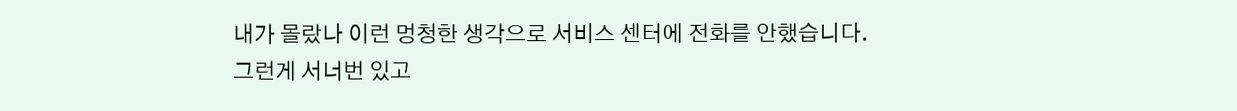내가 몰랐나 이런 멍청한 생각으로 서비스 센터에 전화를 안했습니다. 그런게 서너번 있고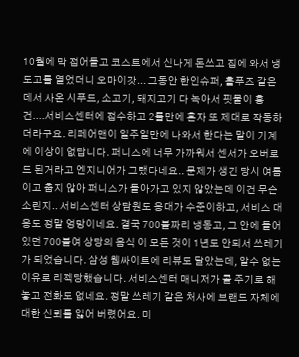10월에 막 접어들고 코스트에서 신나게 돈쓰고 집에 와서 냉도고를 열었더니 오마이갓... 그동안 한인슈퍼, 홀푸즈 같은데서 사온 시푸드, 소고기, 돼지고기 다 녹아서 핏물이 흥건....서비스센터에 접수하고 2틀만에 혼자 또 제대로 작동하더라구요. 리페어맨이 일주일만에 나와서 한다는 말이 기계에 이상이 없답니다. 퍼니스에 너무 가까워서 센서가 오버로드 된거라고 엔지니어가 그랬다네요.. 문제가 생긴 당시 여름이고 춥지 않아 퍼니스가 돌아가고 있지 않았는데 이건 무슨 소린지.. 서비스센터 상담원도 응대가 수준이하고, 서비스 대응도 정말 엉망이네요. 결국 700불짜리 냉동고, 그 안에 들어 있던 700불여 상당의 음식 이 모든 것이 1년도 안되서 쓰레기가 되었습니다. 삼성 웹싸이트에 리뷰도 달았는데, 알수 없는 이유로 리젝당했습니다. 서비스센터 매니저가 콜 주기로 해놓고 전화도 없네요. 정말 쓰레기 같은 처사에 브랜드 자체에 대한 신뢰를 잃어 버렸어요. 미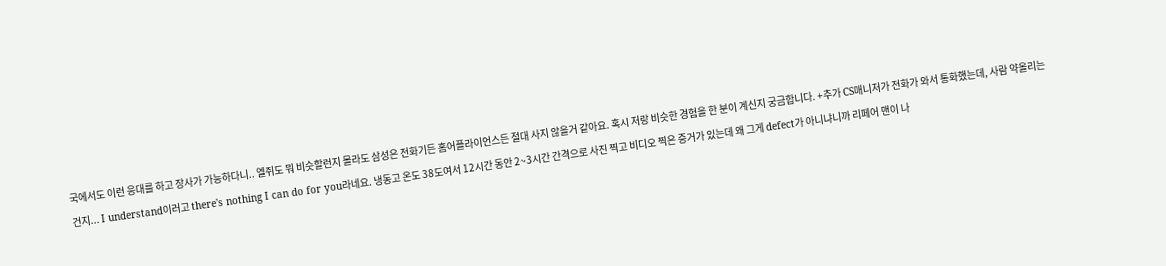국에서도 이런 응대를 하고 장사가 가능하다니.. 엘쥐도 뭐 비슷할런지 몰라도 삼성은 전화기든 홈어플라이언스든 절대 사지 않을거 같아요. 혹시 저랑 비슷한 경험을 한 분이 계신지 궁금합니다. +추가 CS매니저가 전화가 와서 통화했는데, 사람 약올리는 건지... I understand이러고 there's nothing I can do for you라네요. 냉동고 온도 38도여서 12시간 동안 2~3시간 간격으로 사진 찍고 비디오 찍은 증거가 있는데 왜 그게 defect가 아니냐니까 리페어 맨이 나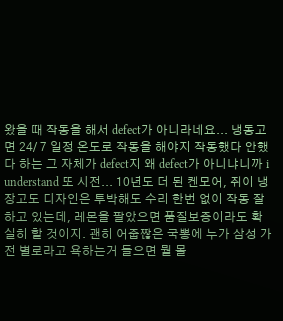왔을 때 작동을 해서 defect가 아니라네요... 냉동고면 24/ 7 일정 온도로 작동을 해야지 작동했다 안했다 하는 그 자체가 defect지 왜 defect가 아니냐니까 i understand 또 시전... 10년도 더 된 켄모어, 쥐이 냉장고도 디자인은 투박해도 수리 한번 없이 작동 잘하고 있는데, 레몬을 팔았으면 품질보증이라도 확실히 할 것이지. 괜히 어줍짢은 국뽕에 누가 삼성 가전 별로라고 욕하는거 들으면 뭘 몰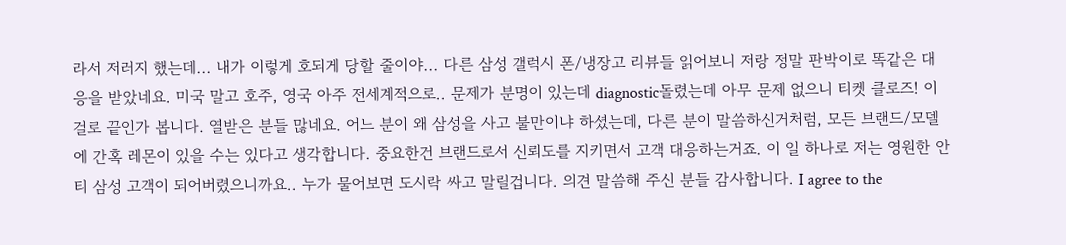라서 저러지 했는데... 내가 이렇게 호되게 당할 줄이야... 다른 삼성 갤럭시 폰/냉장고 리뷰들 읽어보니 저랑 정말 판박이로 똑같은 대응을 받았네요. 미국 말고 호주, 영국 아주 전세계적으로.. 문제가 분명이 있는데 diagnostic돌렸는데 아무 문제 없으니 티켓 클로즈! 이걸로 끝인가 봅니다. 열받은 분들 많네요. 어느 분이 왜 삼성을 사고 불만이냐 하셨는데, 다른 분이 말씀하신거처럼, 모든 브랜드/모델에 간혹 레몬이 있을 수는 있다고 생각합니다. 중요한건 브랜드로서 신뢰도를 지키면서 고객 대응하는거죠. 이 일 하나로 저는 영원한 안티 삼성 고객이 되어버렸으니까요.. 누가 물어보면 도시락 싸고 말릴겁니다. 의견 말씀해 주신 분들 감사합니다. I agree to the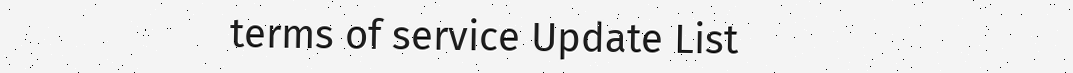terms of service Update List